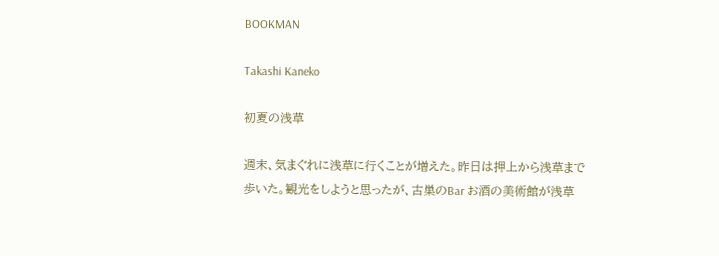BOOKMAN

Takashi Kaneko

初夏の浅草

週末、気まぐれに浅草に行くことが増えた。昨日は押上から浅草まで歩いた。観光をしようと思ったが、古巣のBar お酒の美術館が浅草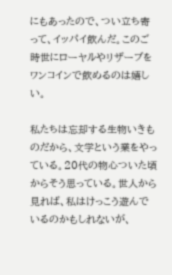にもあったので、つい立ち寄って、イッパイ飲んだ。このご時世にローヤルやリザーブをワンコインで飲めるのは嬉しい。

私たちは忘却する生物いきものだから、文学という業をやっている。20代の物心ついた頃からそう思っている。世人から見れば、私はけっこう遊んでいるのかもしれないが、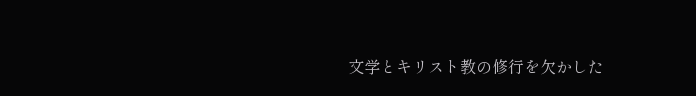文学とキリスト教の修行を欠かした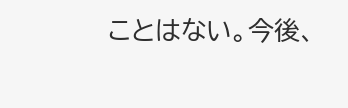ことはない。今後、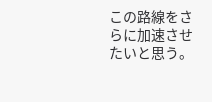この路線をさらに加速させたいと思う。